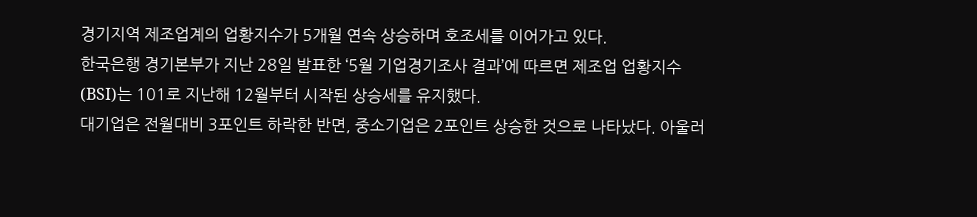경기지역 제조업계의 업황지수가 5개월 연속 상승하며 호조세를 이어가고 있다.
한국은행 경기본부가 지난 28일 발표한 ‘5월 기업경기조사 결과’에 따르면 제조업 업황지수(BSI)는 101로 지난해 12월부터 시작된 상승세를 유지했다.
대기업은 전월대비 3포인트 하락한 반면, 중소기업은 2포인트 상승한 것으로 나타났다. 아울러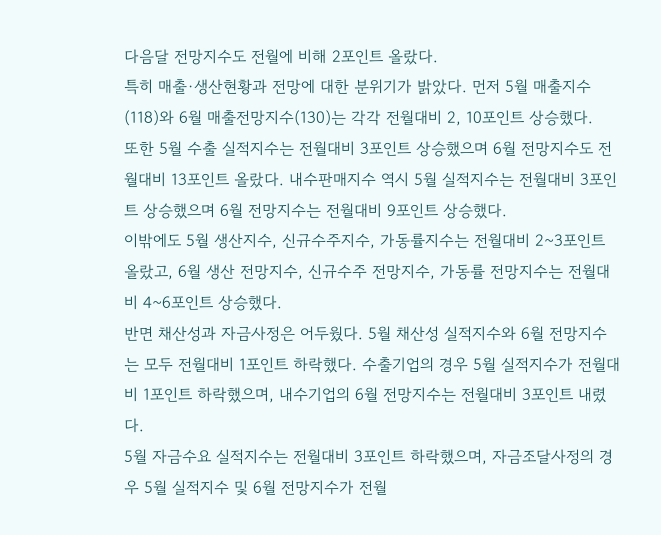다음달 전망지수도 전월에 비해 2포인트 올랐다.
특히 매출·생산현황과 전망에 대한 분위기가 밝았다. 먼저 5월 매출지수(118)와 6월 매출전망지수(130)는 각각 전월대비 2, 10포인트 상승했다.
또한 5월 수출 실적지수는 전월대비 3포인트 상승했으며 6월 전망지수도 전월대비 13포인트 올랐다. 내수판매지수 역시 5월 실적지수는 전월대비 3포인트 상승했으며 6월 전망지수는 전월대비 9포인트 상승했다.
이밖에도 5월 생산지수, 신규수주지수, 가동률지수는 전월대비 2~3포인트 올랐고, 6월 생산 전망지수, 신규수주 전망지수, 가동률 전망지수는 전월대비 4~6포인트 상승했다.
반면 채산성과 자금사정은 어두웠다. 5월 채산성 실적지수와 6월 전망지수는 모두 전월대비 1포인트 하락했다. 수출기업의 경우 5월 실적지수가 전월대비 1포인트 하락했으며, 내수기업의 6월 전망지수는 전월대비 3포인트 내렸다.
5월 자금수요 실적지수는 전월대비 3포인트 하락했으며, 자금조달사정의 경우 5월 실적지수 및 6월 전망지수가 전월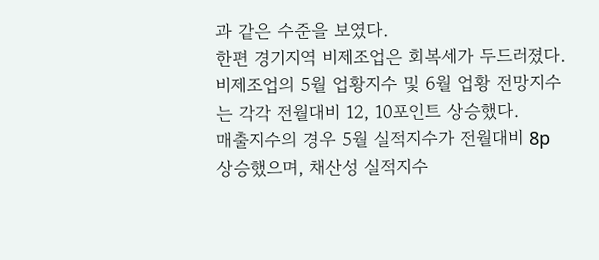과 같은 수준을 보였다.
한편 경기지역 비제조업은 회복세가 두드러졌다. 비제조업의 5월 업황지수 및 6월 업황 전망지수는 각각 전월대비 12, 10포인트 상승했다.
매출지수의 경우 5월 실적지수가 전월대비 8p 상승했으며, 채산성 실적지수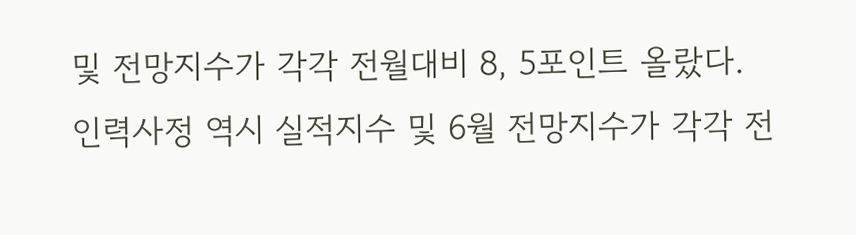및 전망지수가 각각 전월대비 8, 5포인트 올랐다. 인력사정 역시 실적지수 및 6월 전망지수가 각각 전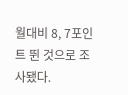월대비 8, 7포인트 뛴 것으로 조사됐다.